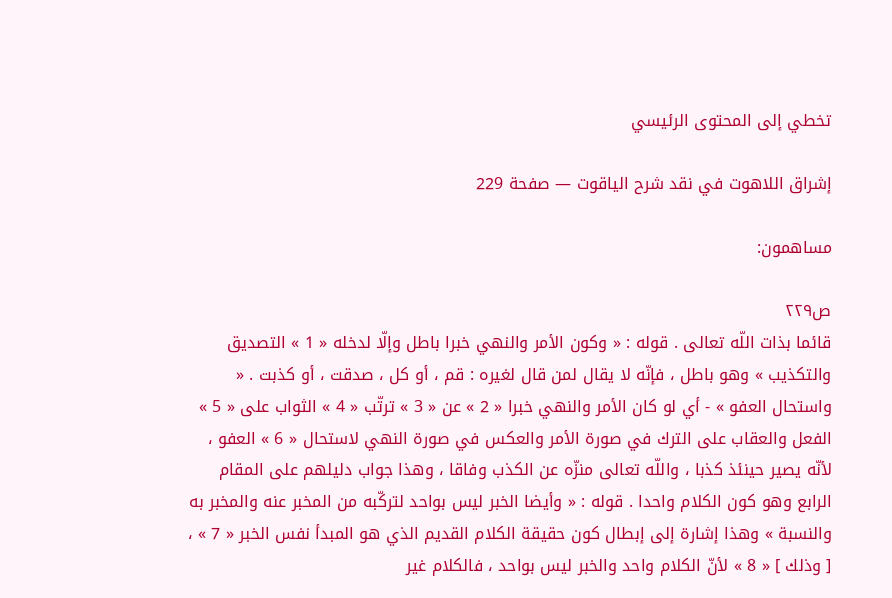تخطي إلى المحتوى الرئيسي

إشراق اللاهوت في نقد شرح الياقوت — صفحة 229

مساهمون:

ص٢٢٩
قائما بذات اللّه تعالى . قوله : « وكون الأمر والنهي خبرا باطل وإلّا لدخله « 1 » التصديق والتكذيب » وهو باطل ، فإنّه لا يقال لمن قال لغيره : قم ، أو كل ، صدقت ، أو كذبت . « واستحال العفو » - أي لو كان الأمر والنهي خبرا « 2 » عن « 3 » ترتّب « 4 » الثواب على « 5 » الفعل والعقاب على الترك في صورة الأمر والعكس في صورة النهي لاستحال « 6 » العفو ، لأنّه يصير حينئذ كذبا ، واللّه تعالى منزّه عن الكذب وفاقا ، وهذا جواب دليلهم على المقام الرابع وهو كون الكلام واحدا . قوله : « وأيضا الخبر ليس بواحد لتركّبه من المخبر عنه والمخبر به والنسبة » وهذا إشارة إلى إبطال كون حقيقة الكلام القديم الذي هو المبدأ نفس الخبر « 7 » ، [ وذلك ] « 8 » لأنّ الكلام واحد والخبر ليس بواحد ، فالكلام غير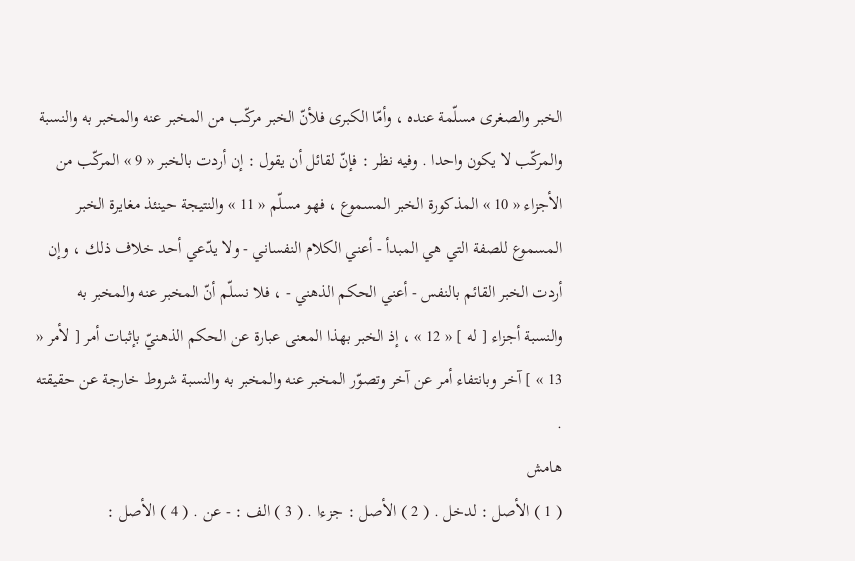الخبر والصغرى مسلّمة عنده ، وأمّا الكبرى فلأنّ الخبر مركّب من المخبر عنه والمخبر به والنسبة والمركّب لا يكون واحدا . وفيه نظر : فإنّ لقائل أن يقول : إن أردت بالخبر « 9 » المركّب من الأجزاء « 10 » المذكورة الخبر المسموع ، فهو مسلّم « 11 » والنتيجة حينئذ مغايرة الخبر المسموع للصفة التي هي المبدأ - أعني الكلام النفساني - ولا يدّعي أحد خلاف ذلك ، وإن أردت الخبر القائم بالنفس - أعني الحكم الذهني - ، فلا نسلّم أنّ المخبر عنه والمخبر به والنسبة أجزاء [ له ] « 12 » ، إذ الخبر بهذا المعنى عبارة عن الحكم الذهنيّ بإثبات أمر [ لأمر « 13 » ] آخر وبانتفاء أمر عن آخر وتصوّر المخبر عنه والمخبر به والنسبة شروط خارجة عن حقيقته .
هامش
( 1 ) الأصل : لدخل . ( 2 ) الأصل : جزءا . ( 3 ) الف : - عن . ( 4 ) الأصل :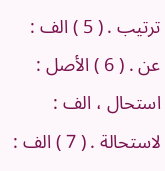ترتيب . ( 5 ) الف : عن . ( 6 ) الأصل : استحال ، الف : لاستحالة . ( 7 ) الف :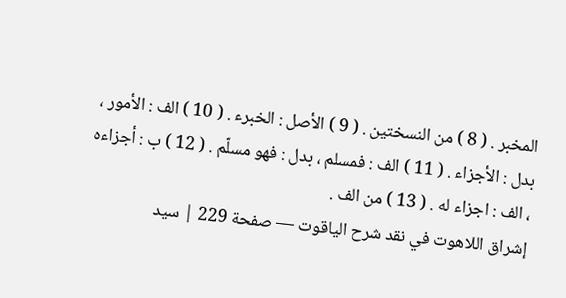المخبر . ( 8 ) من النسختين . ( 9 ) الأصل : الخبرء . ( 10 ) الف : الأمور ، بدل : الأجزاء . ( 11 ) الف : فمسلم ، بدل : فهو مسلّم . ( 12 ) ب : أجزاءه ، الف : اجزاء له . ( 13 ) من الف .
إشراق اللاهوت في نقد شرح الياقوت — صفحة 229 | سيد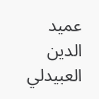عميد الدين العبيدلي